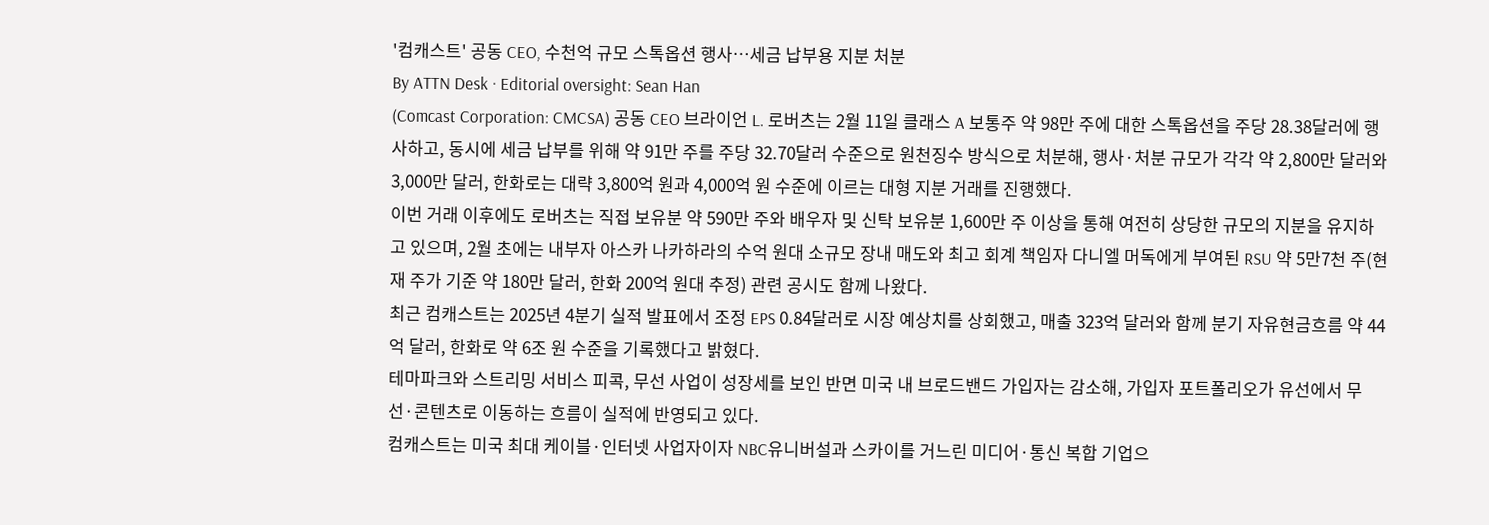'컴캐스트' 공동 CEO, 수천억 규모 스톡옵션 행사…세금 납부용 지분 처분
By ATTN Desk · Editorial oversight: Sean Han
(Comcast Corporation: CMCSA) 공동 CEO 브라이언 L. 로버츠는 2월 11일 클래스 A 보통주 약 98만 주에 대한 스톡옵션을 주당 28.38달러에 행사하고, 동시에 세금 납부를 위해 약 91만 주를 주당 32.70달러 수준으로 원천징수 방식으로 처분해, 행사·처분 규모가 각각 약 2,800만 달러와 3,000만 달러, 한화로는 대략 3,800억 원과 4,000억 원 수준에 이르는 대형 지분 거래를 진행했다.
이번 거래 이후에도 로버츠는 직접 보유분 약 590만 주와 배우자 및 신탁 보유분 1,600만 주 이상을 통해 여전히 상당한 규모의 지분을 유지하고 있으며, 2월 초에는 내부자 아스카 나카하라의 수억 원대 소규모 장내 매도와 최고 회계 책임자 다니엘 머독에게 부여된 RSU 약 5만7천 주(현재 주가 기준 약 180만 달러, 한화 200억 원대 추정) 관련 공시도 함께 나왔다.
최근 컴캐스트는 2025년 4분기 실적 발표에서 조정 EPS 0.84달러로 시장 예상치를 상회했고, 매출 323억 달러와 함께 분기 자유현금흐름 약 44억 달러, 한화로 약 6조 원 수준을 기록했다고 밝혔다.
테마파크와 스트리밍 서비스 피콕, 무선 사업이 성장세를 보인 반면 미국 내 브로드밴드 가입자는 감소해, 가입자 포트폴리오가 유선에서 무선·콘텐츠로 이동하는 흐름이 실적에 반영되고 있다.
컴캐스트는 미국 최대 케이블·인터넷 사업자이자 NBC유니버설과 스카이를 거느린 미디어·통신 복합 기업으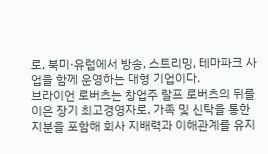로, 북미·유럽에서 방송, 스트리밍, 테마파크 사업을 함께 운영하는 대형 기업이다.
브라이언 로버츠는 창업주 랄프 로버츠의 뒤를 이은 장기 최고경영자로, 가족 및 신탁을 통한 지분을 포함해 회사 지배력과 이해관계를 유지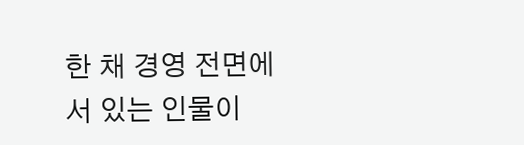한 채 경영 전면에 서 있는 인물이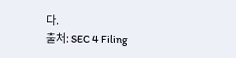다.
출처: SEC 4 Filing